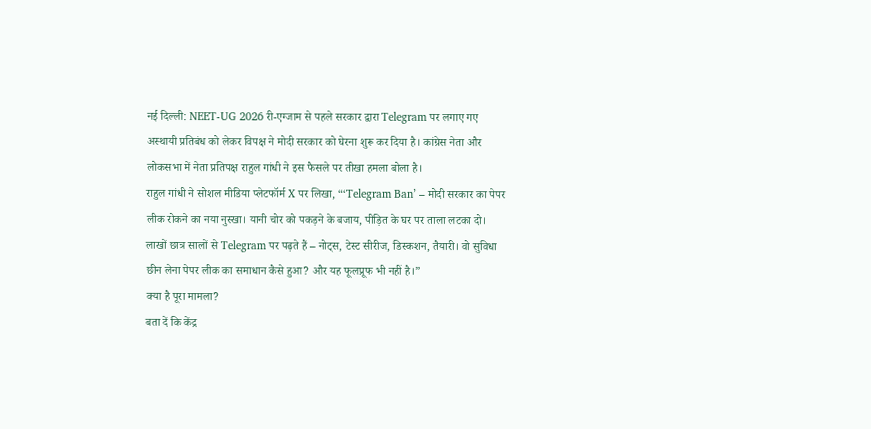नई दिल्ली: NEET-UG 2026 री-एग्जाम से पहले सरकार द्वारा Telegram पर लगाए गए अस्थायी प्रतिबंध को लेकर विपक्ष ने मोदी सरकार को घेरना शुरू कर दिया है। कांग्रेस नेता और लोकसभा में नेता प्रतिपक्ष राहुल गांधी ने इस फैसले पर तीखा हमला बोला है।
राहुल गांधी ने सोशल मीडिया प्लेटफॉर्म X पर लिखा, “‘Telegram Ban’ – मोदी सरकार का पेपर लीक रोकने का नया नुस्खा। यानी चोर को पकड़ने के बजाय, पीड़ित के घर पर ताला लटका दो। लाखों छात्र सालों से Telegram पर पढ़ते हैं – नोट्स, टेस्ट सीरीज, डिस्कशन, तैयारी। वो सुविधा छीन लेना पेपर लीक का समाधान कैसे हुआ? और यह फूलप्रूफ भी नहीं है।”
क्या है पूरा मामला?
बता दें कि केंद्र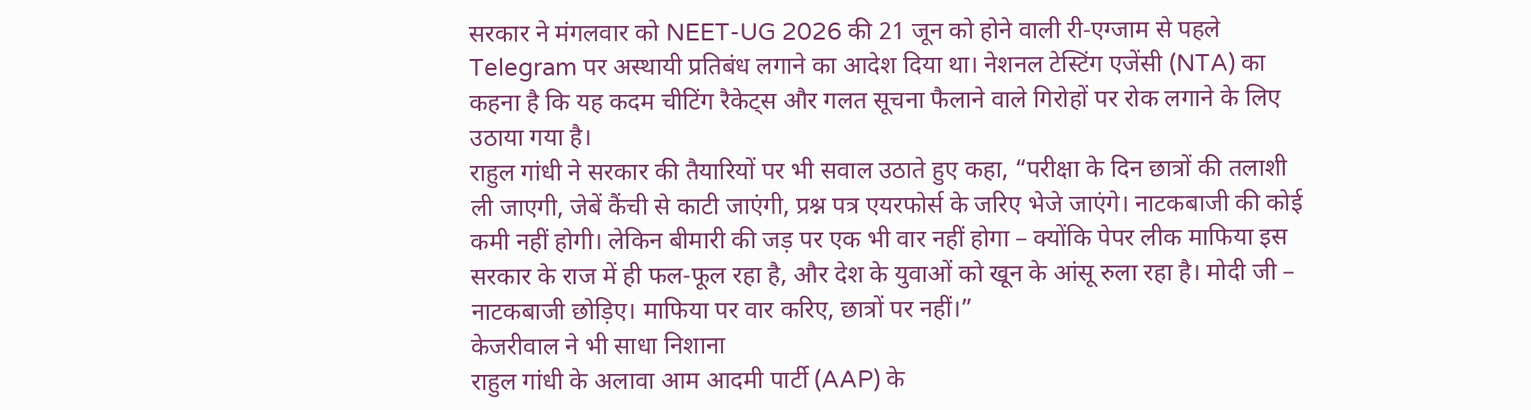सरकार ने मंगलवार को NEET-UG 2026 की 21 जून को होने वाली री-एग्जाम से पहले Telegram पर अस्थायी प्रतिबंध लगाने का आदेश दिया था। नेशनल टेस्टिंग एजेंसी (NTA) का कहना है कि यह कदम चीटिंग रैकेट्स और गलत सूचना फैलाने वाले गिरोहों पर रोक लगाने के लिए उठाया गया है।
राहुल गांधी ने सरकार की तैयारियों पर भी सवाल उठाते हुए कहा, “परीक्षा के दिन छात्रों की तलाशी ली जाएगी, जेबें कैंची से काटी जाएंगी, प्रश्न पत्र एयरफोर्स के जरिए भेजे जाएंगे। नाटकबाजी की कोई कमी नहीं होगी। लेकिन बीमारी की जड़ पर एक भी वार नहीं होगा – क्योंकि पेपर लीक माफिया इस सरकार के राज में ही फल-फूल रहा है, और देश के युवाओं को खून के आंसू रुला रहा है। मोदी जी – नाटकबाजी छोड़िए। माफिया पर वार करिए, छात्रों पर नहीं।”
केजरीवाल ने भी साधा निशाना
राहुल गांधी के अलावा आम आदमी पार्टी (AAP) के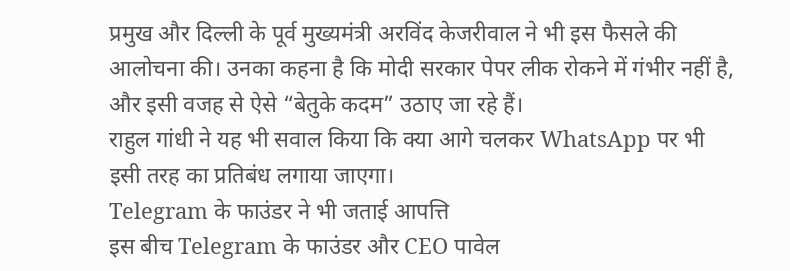प्रमुख और दिल्ली के पूर्व मुख्यमंत्री अरविंद केजरीवाल ने भी इस फैसले की आलोचना की। उनका कहना है कि मोदी सरकार पेपर लीक रोकने में गंभीर नहीं है, और इसी वजह से ऐसे “बेतुके कदम” उठाए जा रहे हैं।
राहुल गांधी ने यह भी सवाल किया कि क्या आगे चलकर WhatsApp पर भी इसी तरह का प्रतिबंध लगाया जाएगा।
Telegram के फाउंडर ने भी जताई आपत्ति
इस बीच Telegram के फाउंडर और CEO पावेल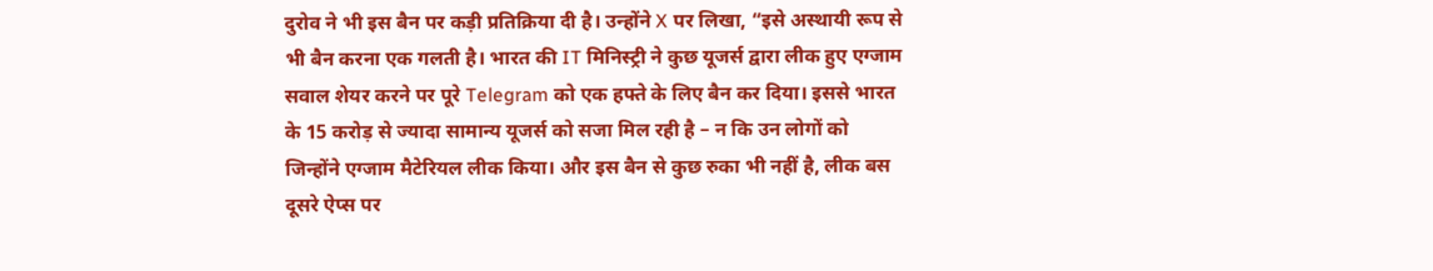दुरोव ने भी इस बैन पर कड़ी प्रतिक्रिया दी है। उन्होंने X पर लिखा, “इसे अस्थायी रूप से भी बैन करना एक गलती है। भारत की IT मिनिस्ट्री ने कुछ यूजर्स द्वारा लीक हुए एग्जाम सवाल शेयर करने पर पूरे Telegram को एक हफ्ते के लिए बैन कर दिया। इससे भारत के 15 करोड़ से ज्यादा सामान्य यूजर्स को सजा मिल रही है – न कि उन लोगों को जिन्होंने एग्जाम मैटेरियल लीक किया। और इस बैन से कुछ रुका भी नहीं है, लीक बस दूसरे ऐप्स पर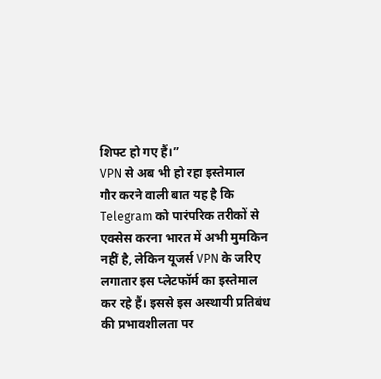शिफ्ट हो गए हैं।”
VPN से अब भी हो रहा इस्तेमाल
गौर करने वाली बात यह है कि Telegram को पारंपरिक तरीकों से एक्सेस करना भारत में अभी मुमकिन नहीं है, लेकिन यूजर्स VPN के जरिए लगातार इस प्लेटफॉर्म का इस्तेमाल कर रहे हैं। इससे इस अस्थायी प्रतिबंध की प्रभावशीलता पर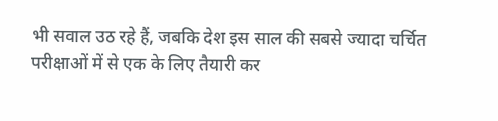भी सवाल उठ रहे हैं, जबकि देश इस साल की सबसे ज्यादा चर्चित परीक्षाओं में से एक के लिए तैयारी कर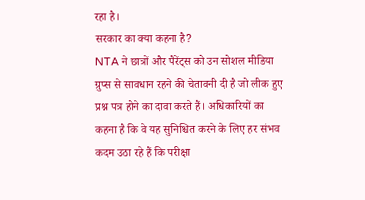रहा है।
सरकार का क्या कहना है?
NTA ने छात्रों और पैरेंट्स को उन सोशल मीडिया ग्रुप्स से सावधान रहने की चेतावनी दी है जो लीक हुए प्रश्न पत्र होने का दावा करते हैं। अधिकारियों का कहना है कि वे यह सुनिश्चित करने के लिए हर संभव कदम उठा रहे हैं कि परीक्षा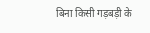बिना किसी गड़बड़ी के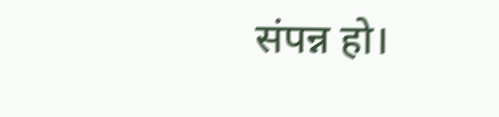संपन्न हो।